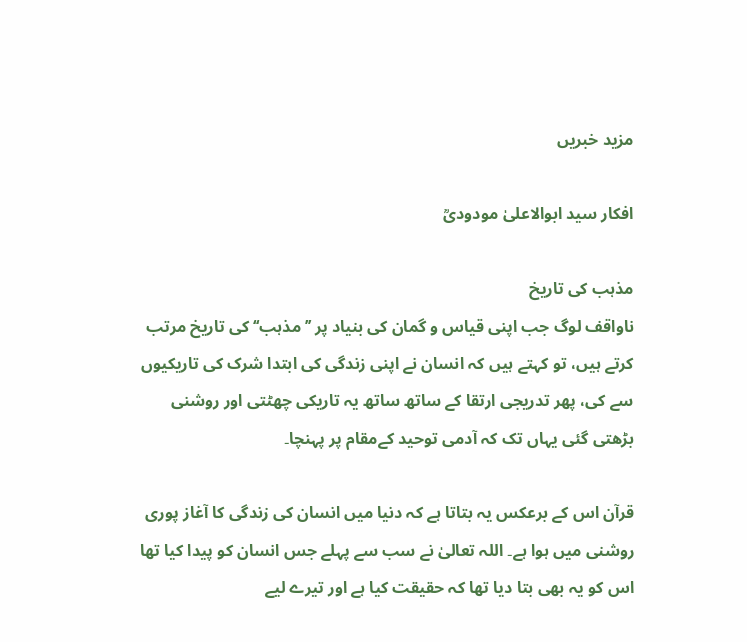مزید خبریں

افکار سید ابوالاعلیٰ مودودیؒ

مذہب کی تاریخ
ناواقف لوگ جب اپنی قیاس و گمان کی بنیاد پر ’’مذہب‘‘ کی تاریخ مرتب کرتے ہیں، تو کہتے ہیں کہ انسان نے اپنی زندگی کی ابتدا شرک کی تاریکیوں سے کی، پھر تدریجی ارتقا کے ساتھ ساتھ یہ تاریکی چھٹتی اور روشنی بڑھتی گئی یہاں تک کہ آدمی توحید کےمقام پر پہنچا۔

قرآن اس کے برعکس یہ بتاتا ہے کہ دنیا میں انسان کی زندگی کا آغاز پوری روشنی میں ہوا ہے۔ اللہ تعالیٰ نے سب سے پہلے جس انسان کو پیدا کیا تھا اس کو یہ بھی بتا دیا تھا کہ حقیقت کیا ہے اور تیرے لیے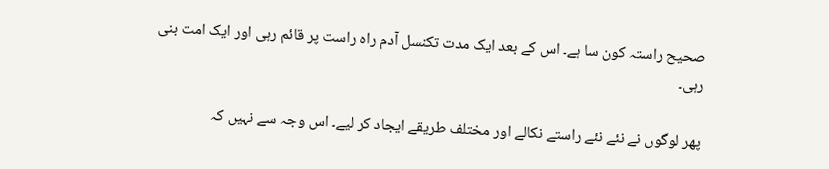صحیح راستہ کون سا ہے۔ اس کے بعد ایک مدت تکنسل آدم راہ راست پر قائم رہی اور ایک امت بنی رہی۔

پھر لوگوں نے نئے نئے راستے نکالے اور مختلف طریقے ایجاد کر لیے۔ اس وجہ سے نہیں کہ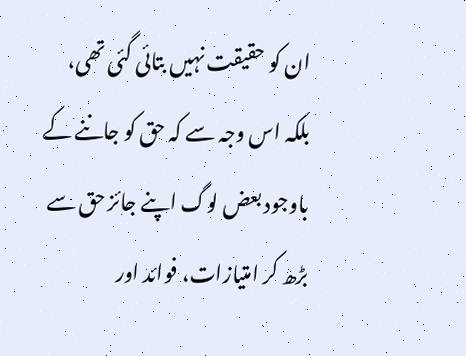ان کو حقیقت نہیں بتائی گئی تھی، بلکہ اس وجہ سے کہ حق کو جاننے کے باوجود بعض لوگ اپنے جائز حق سے بڑھ کر امتیازات، فوائد اور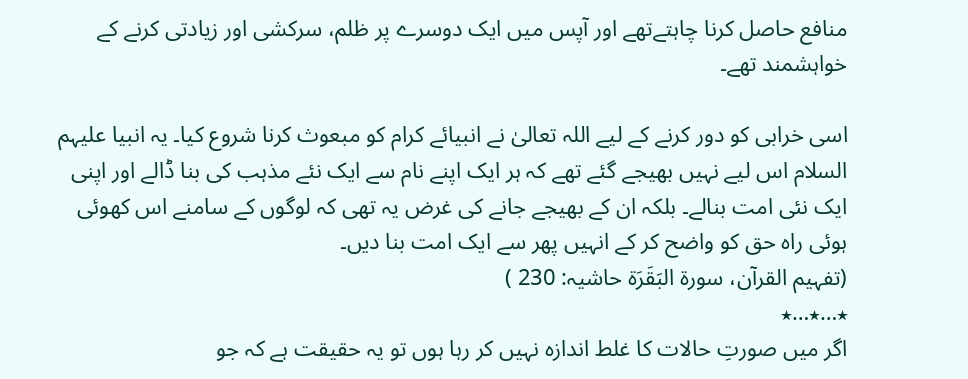منافع حاصل کرنا چاہتےتھے اور آپس میں ایک دوسرے پر ظلم، سرکشی اور زیادتی کرنے کے خواہشمند تھے۔

اسی خرابی کو دور کرنے کے لیے اللہ تعالیٰ نے انبیائے کرام کو مبعوث کرنا شروع کیا۔ یہ انبیا علیہم السلام اس لیے نہیں بھیجے گئے تھے کہ ہر ایک اپنے نام سے ایک نئے مذہب کی بنا ڈالے اور اپنی ایک نئی امت بنالے۔ بلکہ ان کے بھیجے جانے کی غرض یہ تھی کہ لوگوں کے سامنے اس کھوئی ہوئی راہ حق کو واضح کر کے انہیں پھر سے ایک امت بنا دیں۔
(تفہیم القرآن، سورۃ البَقَرَۃ حاشیہ: 230 )
٭…٭…٭
اگر میں صورتِ حالات کا غلط اندازہ نہیں کر رہا ہوں تو یہ حقیقت ہے کہ جو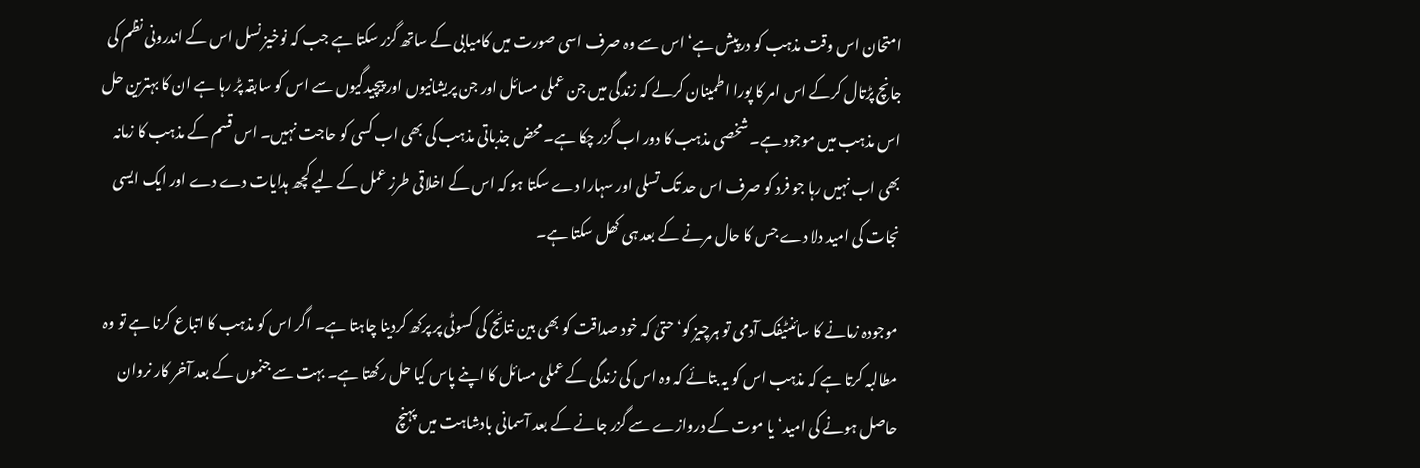امتحان اس وقت مذہب کو درپیش ہے‘ اس سے وہ صرف اسی صورت میں کامیابی کے ساتھ گزر سکتا ہے جب کہ نوخیز نسل اس کے اندرونی نظم کی جانچ پڑتال کرکے اس امر کا پورا اطمینان کرلے کہ زندگی میں جن عملی مسائل اور جن پریشانیوں اور پیچیدگیوں سے اس کو سابقہ پڑ رہا ہے ان کا بہترین حل اس مذہب میں موجود ہے۔ شخصی مذہب کا دور اب گزر چکا ہے۔ محض جذباتی مذہب کی بھی اب کسی کو حاجت نہیں۔ اس قسم کے مذہب کا زمانہ بھی اب نہیں رہا جو فرد کو صرف اس حد تک تسلی اور سہارا دے سکتا ہو کہ اس کے اخلاقی طرز عمل کے لیے کچھ ہدایات دے دے اور ایک ایسی نجات کی امید دلا دے جس کا حال مرنے کے بعد ہی کھل سکتا ہے۔

موجودہ زمانے کا سائنٹیفک آدمی تو ہرچیز کو‘ حتیٰ کہ خود صداقت کو بھی بین نتائج کی کسوٹی پر پرکھ کردینا چاہتا ہے۔ اگر اس کو مذہب کا اتباع کرنا ہے تو وہ مطالبہ کرتا ہے کہ مذہب اس کو یہ بتائے کہ وہ اس کی زندگی کے عملی مسائل کا اپنے پاس کیا حل رکھتا ہے۔ بہت سے جنموں کے بعد آخر کار نروان حاصل ہونے کی امید‘ یا موت کے دروازے سے گزر جانے کے بعد آسمانی بادشاہت میں پہنچ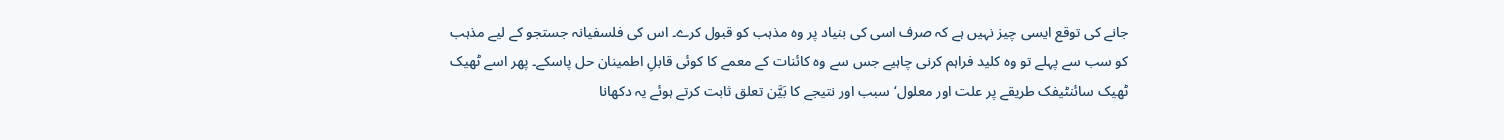جانے کی توقع ایسی چیز نہیں ہے کہ صرف اسی کی بنیاد پر وہ مذہب کو قبول کرے۔ اس کی فلسفیانہ جستجو کے لیے مذہب کو سب سے پہلے تو وہ کلید فراہم کرنی چاہیے جس سے وہ کائنات کے معمے کا کوئی قابلِ اطمینان حل پاسکے۔ پھر اسے ٹھیک ٹھیک سائنٹیفک طریقے پر علت اور معلول‘ سبب اور نتیجے کا بَیَّن تعلق ثابت کرتے ہوئے یہ دکھانا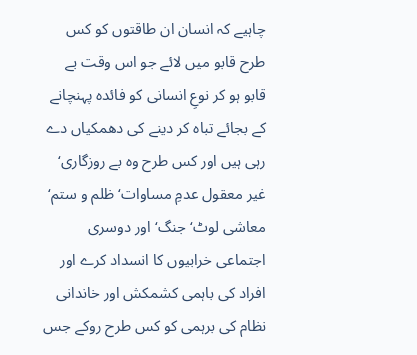چاہیے کہ انسان ان طاقتوں کو کس طرح قابو میں لائے جو اس وقت بے قابو ہو کر نوعِ انسانی کو فائدہ پہنچانے کے بجائے تباہ کر دینے کی دھمکیاں دے رہی ہیں اور کس طرح وہ بے روزگاری‘ غیر معقول عدمِ مساوات‘ ظلم و ستم‘ معاشی لوٹ‘ جنگ‘ اور دوسری اجتماعی خرابیوں کا انسداد کرے اور افراد کی باہمی کشمکش اور خاندانی نظام کی برہمی کو کس طرح روکے جس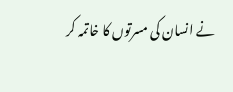نے انسان کی مسرتوں کا خاتمہ کر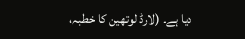دیا ہے۔ (لارڈ لوتھین کا خطبہ،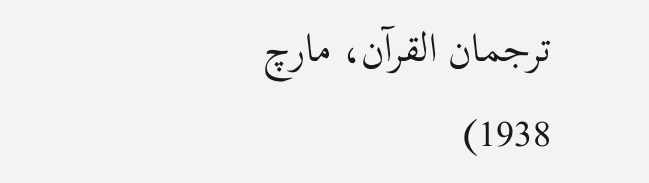ترجمان القرآن، مارچ 1938)